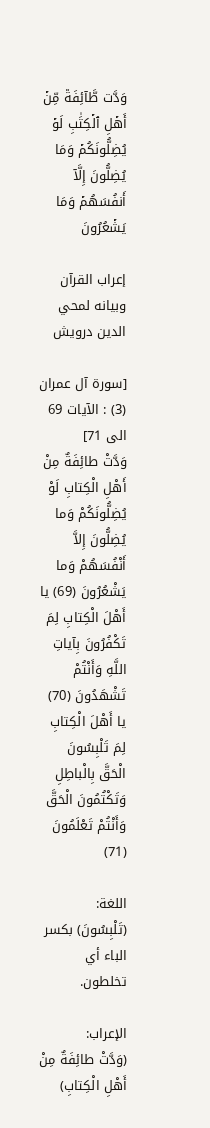وَدَّت طَّآئِفَةٞ مِّنۡ أَهۡلِ ٱلۡكِتَٰبِ لَوۡ يُضِلُّونَكُمۡ وَمَا يُضِلُّونَ إِلَّآ أَنفُسَهُمۡ وَمَا يَشۡعُرُونَ

إعراب القرآن وبيانه لمحي الدين درويش

[سورة آل عمران (3) : الآيات 69 الى 71]
وَدَّتْ طائِفَةٌ مِنْ أَهْلِ الْكِتابِ لَوْ يُضِلُّونَكُمْ وَما يُضِلُّونَ إِلاَّ أَنْفُسَهُمْ وَما يَشْعُرُونَ (69) يا أَهْلَ الْكِتابِ لِمَ تَكْفُرُونَ بِآياتِ اللَّهِ وَأَنْتُمْ تَشْهَدُونَ (70) يا أَهْلَ الْكِتابِ لِمَ تَلْبِسُونَ الْحَقَّ بِالْباطِلِ وَتَكْتُمُونَ الْحَقَّ وَأَنْتُمْ تَعْلَمُونَ (71)

اللغة:
(تَلْبِسُونَ) بكسر الباء أي تخلطون.

الإعراب:
(وَدَّتْ طائِفَةٌ مِنْ أَهْلِ الْكِتابِ)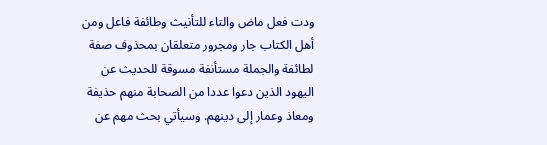ودت فعل ماض والتاء للتأنيث وطائفة فاعل ومن أهل الكتاب جار ومجرور متعلقان بمحذوف صفة لطائفة والجملة مستأنفة مسوقة للحديث عن اليهود الذين دعوا عددا من الصحابة منهم حذيفة ومعاذ وعمار إلى دينهم. وسيأتي بحث مهم عن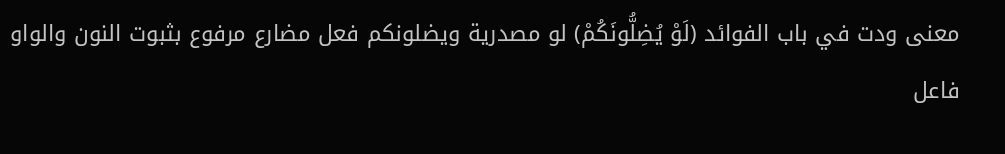معنى ودت في باب الفوائد (لَوْ يُضِلُّونَكُمْ) لو مصدرية ويضلونكم فعل مضارع مرفوع بثبوت النون والواو فاعل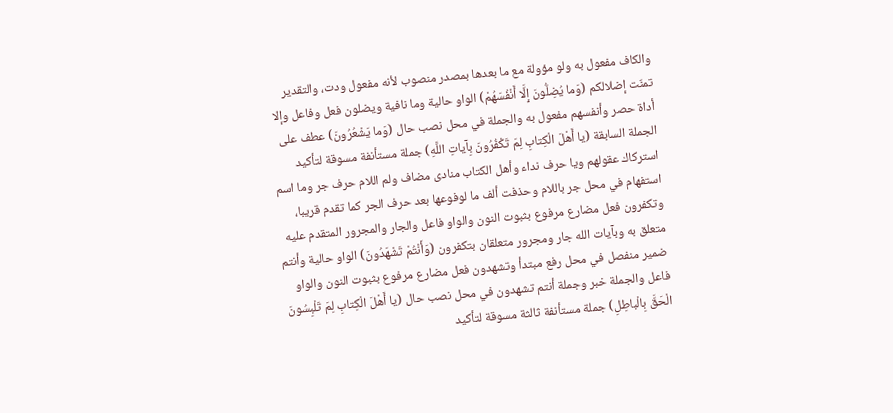والكاف مفعول به ولو مؤولة مع ما بعدها بمصدر منصوب لأنه مفعول ودت، والتقدير تمنّت إضلالكم (وَما يُضِلُّونَ إِلَّا أَنْفُسَهُمْ) الواو حالية وما نافية ويضلون فعل وفاعل وإلا أداة حصر وأنفسهم مفعول به والجملة في محل نصب حال (وَما يَشْعُرُونَ) عطف على الجملة السابقة (يا أَهْلَ الْكِتابِ لِمَ تَكْفُرُونَ بِآياتِ اللَّهِ) جملة مستأنفة مسوقة لتأكيد استركاك عقولهم ويا حرف نداء وأهل الكتاب منادى مضاف ولم اللام حرف جر وما اسم استفهام في محل جر باللام وحذفت ألف ما لوفوعها بعد حرف الجر كما تقدم قريبا، وتكفرون فعل مضارع مرفوع بثبوت النون والواو فاعل والجار والمجرور المتقدم عليه متعلق به وبآيات الله جار ومجرور متعلقان بتكفرون (وَأَنْتُمْ تَشْهَدُونَ) الواو حالية وأنتم ضمير منفصل في محل رفع مبتدأ وتشهدون فعل مضارع مرفوع بثبوت النون والواو فاعل والجملة خبر وجملة أنتم تشهدون في محل نصب حال (يا أَهْلَ الْكِتابِ لِمَ تَلْبِسُونَ الْحَقَّ بِالْباطِلِ) جملة مستأنفة ثالثة مسوقة لتأكيد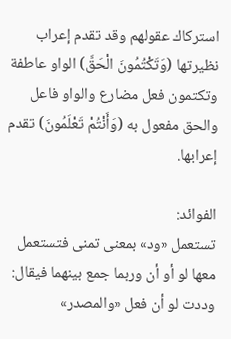استركاك عقولهم وقد تقدم إعراب نظيرتها (وَتَكْتُمُونَ الْحَقَّ) الواو عاطفة وتكتمون فعل مضارع والواو فاعل والحق مفعول به (وَأَنْتُمْ تَعْلَمُونَ) تقدم إعرابها.

الفوائد:
تستعمل «ود» بمعنى تمنى فتستعمل معها لو أو أن وربما جمع بينهما فيقال: وددت لو أن فعل «والمصدر»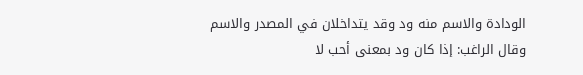الودادة والاسم منه ود وقد يتداخلان في المصدر والاسم وقال الراغب: إذا كان ود بمعنى أحب لا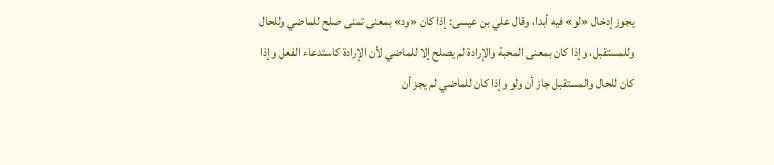يجوز إدخال «لو» فيه أبدا، وقال علي بن عيسى: إذا كان «ود» بمعنى تمنى صلح للماضي وللحال وللمستقبل، وإذا كان بمعنى المحبة والإرادة لم يصلح إلا للماضي لأن الإرادة كاستدعاء الفعل وإذا كان للحال والمستقبل جاز أن ولو وإذا كان للماضي لم يجز أن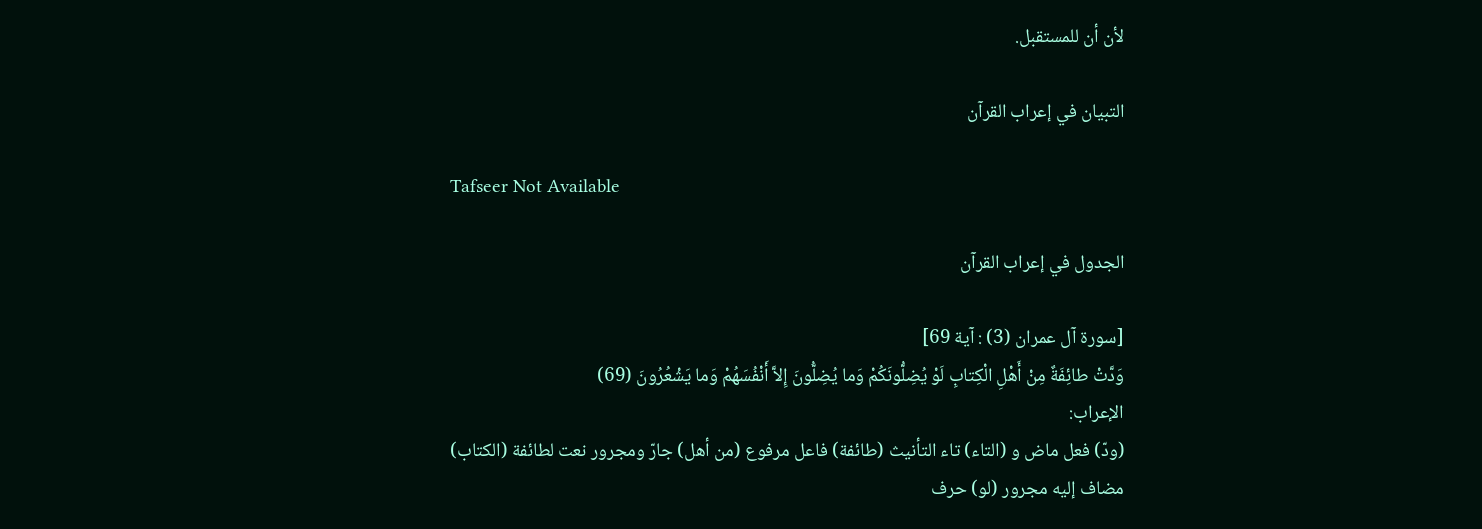لأن أن للمستقبل.

التبيان في إعراب القرآن

Tafseer Not Available

الجدول في إعراب القرآن

[سورة آل عمران (3) : آية 69]
وَدَّتْ طائِفَةٌ مِنْ أَهْلِ الْكِتابِ لَوْ يُضِلُّونَكُمْ وَما يُضِلُّونَ إِلاَّ أَنْفُسَهُمْ وَما يَشْعُرُونَ (69)
الإعراب:
(ودّ) فعل ماض و (التاء) تاء التأنيث (طائفة) فاعل مرفوع (من أهل) جارّ ومجرور نعت لطائفة (الكتاب) مضاف إليه مجرور (لو) حرف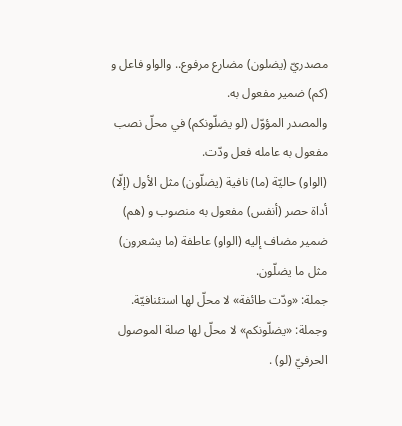مصدريّ (يضلون) مضارع مرفوع.. والواو فاعل و (كم) ضمير مفعول به.
والمصدر المؤوّل (لو يضلّونكم) في محلّ نصب مفعول به عامله فعل ودّت.
(الواو) حاليّة (ما) نافية (يضلّون) مثل الأول (إلّا) أداة حصر (أنفس) مفعول به منصوب و (هم) ضمير مضاف إليه (الواو) عاطفة (ما يشعرون) مثل ما يضلّون.
جملة: «ودّت طائفة» لا محلّ لها استئنافيّة.
وجملة: «يضلّونكم» لا محلّ لها صلة الموصول الحرفيّ (لو) .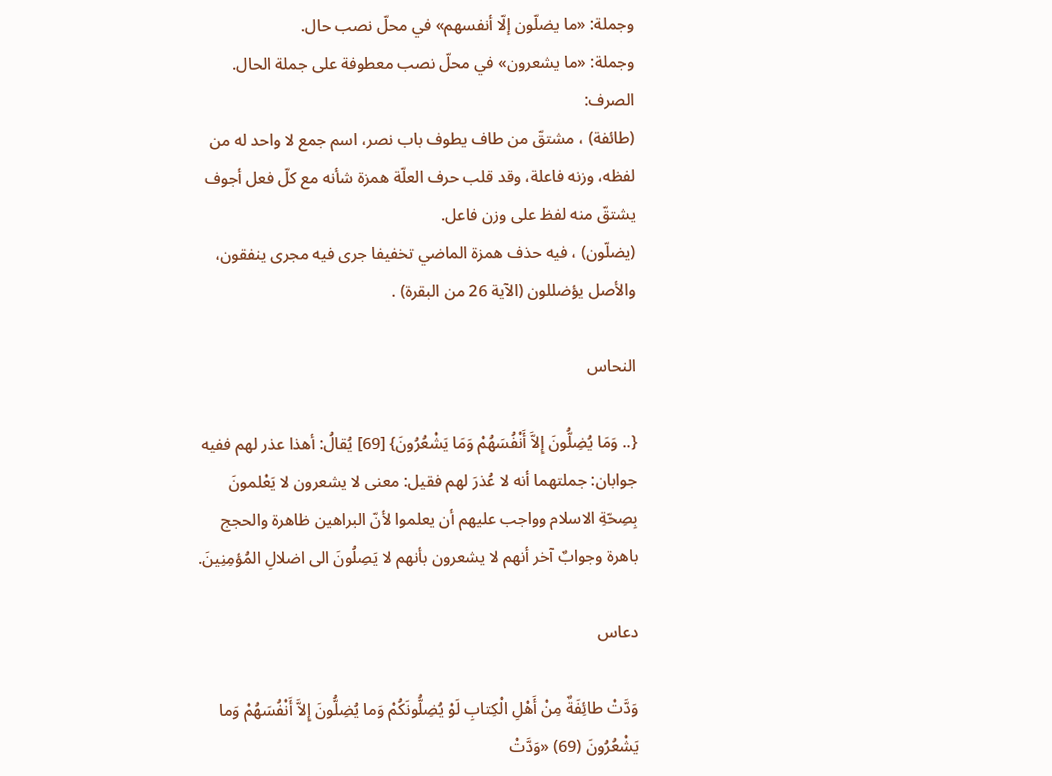وجملة: «ما يضلّون إلّا أنفسهم» في محلّ نصب حال.
وجملة: «ما يشعرون» في محلّ نصب معطوفة على جملة الحال.
الصرف:
(طائفة) ، مشتقّ من طاف يطوف باب نصر، اسم جمع لا واحد له من لفظه، وزنه فاعلة، وقد قلب حرف العلّة همزة شأنه مع كلّ فعل أجوف يشتقّ منه لفظ على وزن فاعل.
(يضلّون) ، فيه حذف همزة الماضي تخفيفا جرى فيه مجرى ينفقون، والأصل يؤضللون (الآية 26 من البقرة) .

النحاس

{.. وَمَا يُضِلُّونَ إِلاَّ أَنْفُسَهُمْ وَمَا يَشْعُرُونَ} [69] يُقالُ: أهذا عذر لهم ففيه جوابان: جملتهما أنه لا عُذرَ لهم فقيل: معنى لا يشعرون لا يَعْلمونَ بِصِحّةِ الاسلام وواجب عليهم أن يعلموا لأنّ البراهين ظاهرة والحجج باهرة وجوابٌ آخر أنهم لا يشعرون بأنهم لا يَصِلُونَ الى اضلالِ المُؤمِنِينَ.

دعاس

وَدَّتْ طائِفَةٌ مِنْ أَهْلِ الْكِتابِ لَوْ يُضِلُّونَكُمْ وَما يُضِلُّونَ إِلاَّ أَنْفُسَهُمْ وَما يَشْعُرُونَ (69) «وَدَّتْ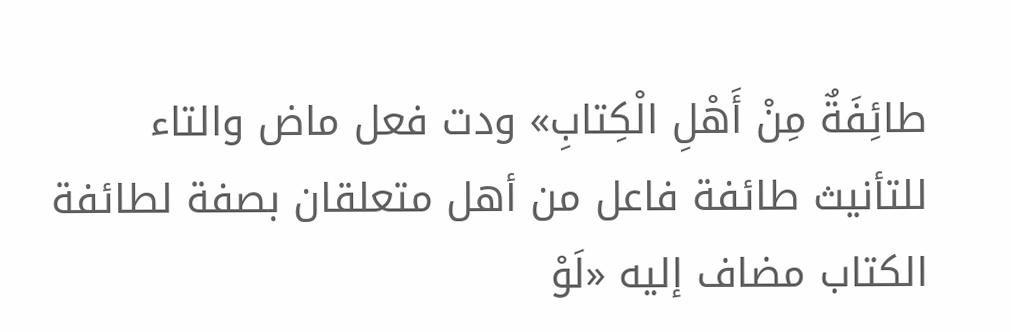طائِفَةٌ مِنْ أَهْلِ الْكِتابِ» ودت فعل ماض والتاء للتأنيث طائفة فاعل من أهل متعلقان بصفة لطائفة الكتاب مضاف إليه «لَوْ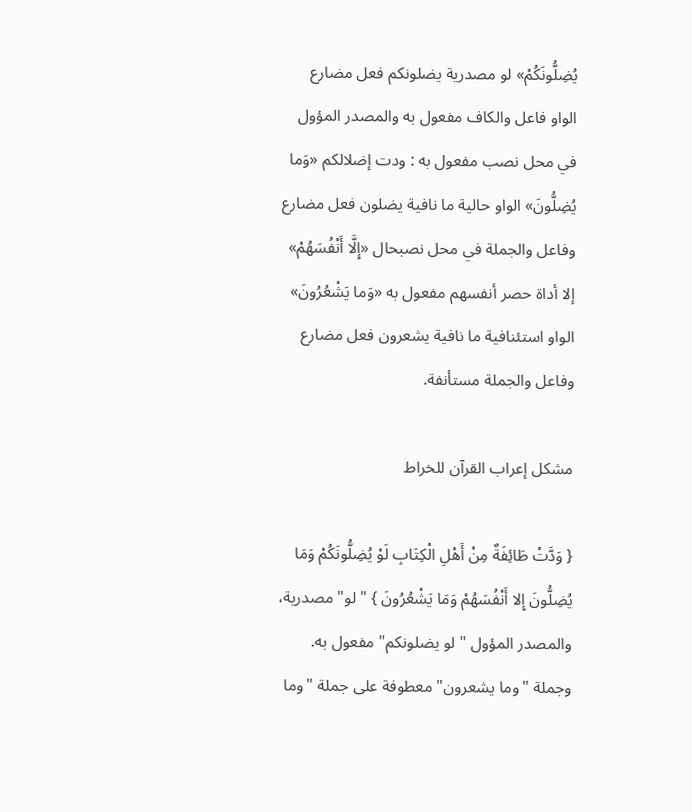يُضِلُّونَكُمْ» لو مصدرية يضلونكم فعل مضارع الواو فاعل والكاف مفعول به والمصدر المؤول في محل نصب مفعول به : ودت إضلالكم «وَما يُضِلُّونَ» الواو حالية ما نافية يضلون فعل مضارع وفاعل والجملة في محل نصبحال «إِلَّا أَنْفُسَهُمْ» إلا أداة حصر أنفسهم مفعول به «وَما يَشْعُرُونَ» الواو استئنافية ما نافية يشعرون فعل مضارع وفاعل والجملة مستأنفة.

مشكل إعراب القرآن للخراط

{ وَدَّتْ طَائِفَةٌ مِنْ أَهْلِ الْكِتَابِ لَوْ يُضِلُّونَكُمْ وَمَا يُضِلُّونَ إِلا أَنْفُسَهُمْ وَمَا يَشْعُرُونَ } "لو" مصدرية، والمصدر المؤول "لو يضلونكم" مفعول به. وجملة "وما يشعرون" معطوفة على جملة "وما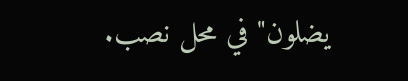يضلون" في محل نصب.